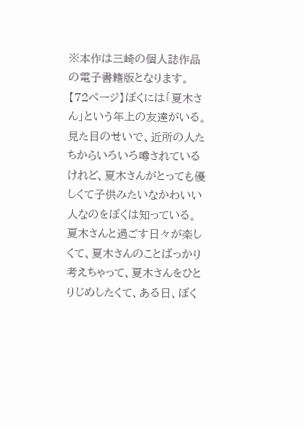※本作は三崎の個人誌作品の電子書籍版となります。【72ページ】ぼくには「夏木さん」という年上の友達がいる。見た目のせいで、近所の人たちからいろいろ噂されているけれど、夏木さんがとっても優しくて子供みたいなかわいい人なのをぼくは知っている。夏木さんと過ごす日々が楽しくて、夏木さんのことばっかり考えちゃって、夏木さんをひとりじめしたくて、ある日、ぼく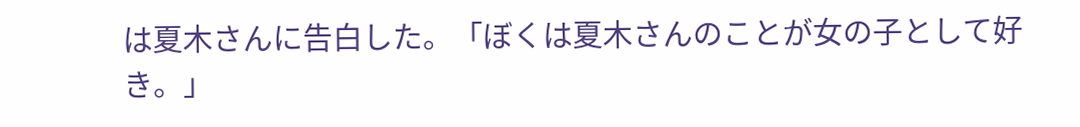は夏木さんに告白した。「ぼくは夏木さんのことが女の子として好き。」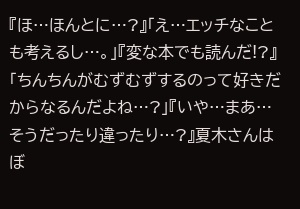『ほ…ほんとに…?』「え…エッチなことも考えるし…。」『変な本でも読んだ!?』「ちんちんがむずむずするのって好きだからなるんだよね…?」『いや…まあ…そうだったり違ったり…?』夏木さんはぼ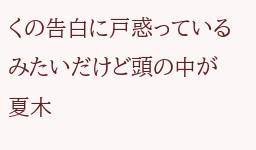くの告白に戸惑っているみたいだけど頭の中が夏木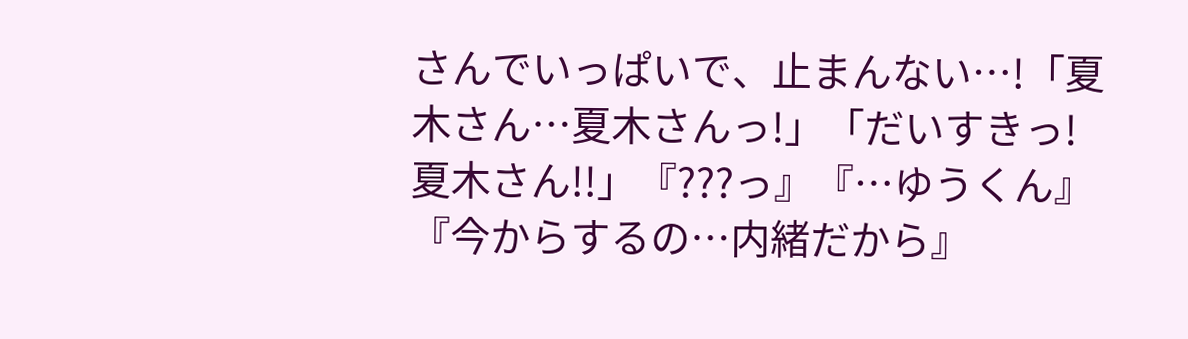さんでいっぱいで、止まんない…!「夏木さん…夏木さんっ!」「だいすきっ!夏木さん!!」『???っ』『…ゆうくん』『今からするの…内緒だから』